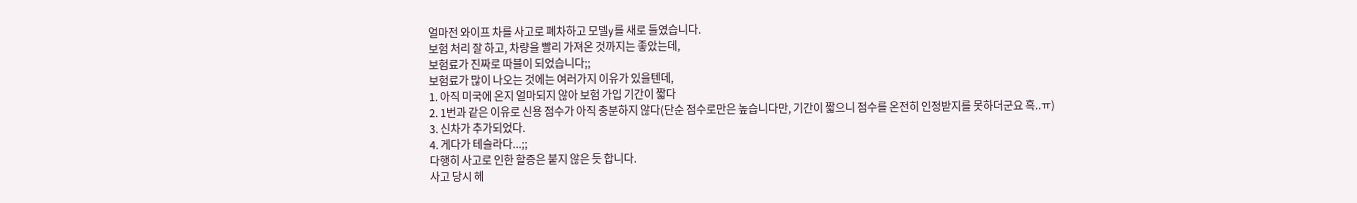얼마전 와이프 차를 사고로 폐차하고 모델y를 새로 들였습니다.
보험 처리 잘 하고, 차량을 빨리 가져온 것까지는 좋았는데,
보험료가 진짜로 따블이 되었습니다;;
보험료가 많이 나오는 것에는 여러가지 이유가 있을텐데,
1. 아직 미국에 온지 얼마되지 않아 보험 가입 기간이 짧다
2. 1번과 같은 이유로 신용 점수가 아직 충분하지 않다(단순 점수로만은 높습니다만, 기간이 짧으니 점수를 온전히 인정받지를 못하더군요 흑..ㅠ)
3. 신차가 추가되었다.
4. 게다가 테슬라다...;;
다행히 사고로 인한 할증은 붙지 않은 듯 합니다.
사고 당시 헤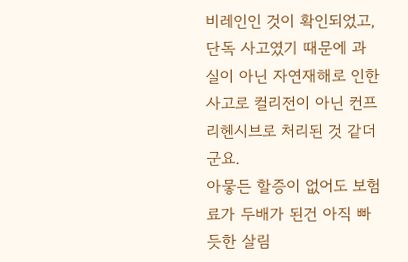비레인인 것이 확인되었고, 단독 사고였기 때문에 과실이 아닌 자연재해로 인한 사고로 컬리전이 아닌 컨프리헨시브로 처리된 것 같더군요.
아뭏든 할증이 없어도 보험료가 두배가 된건 아직 빠듯한 살림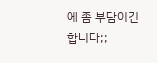에 좀 부담이긴 합니다;;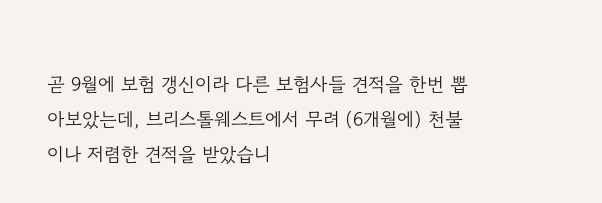곧 9월에 보험 갱신이라 다른 보험사들 견적을 한번 뽑아보았는데, 브리스톨웨스트에서 무려 (6개월에) 천불이나 저렴한 견적을 받았습니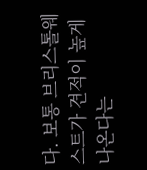다. 보통 브리스톨웨스트가 견적이 높게 나온다는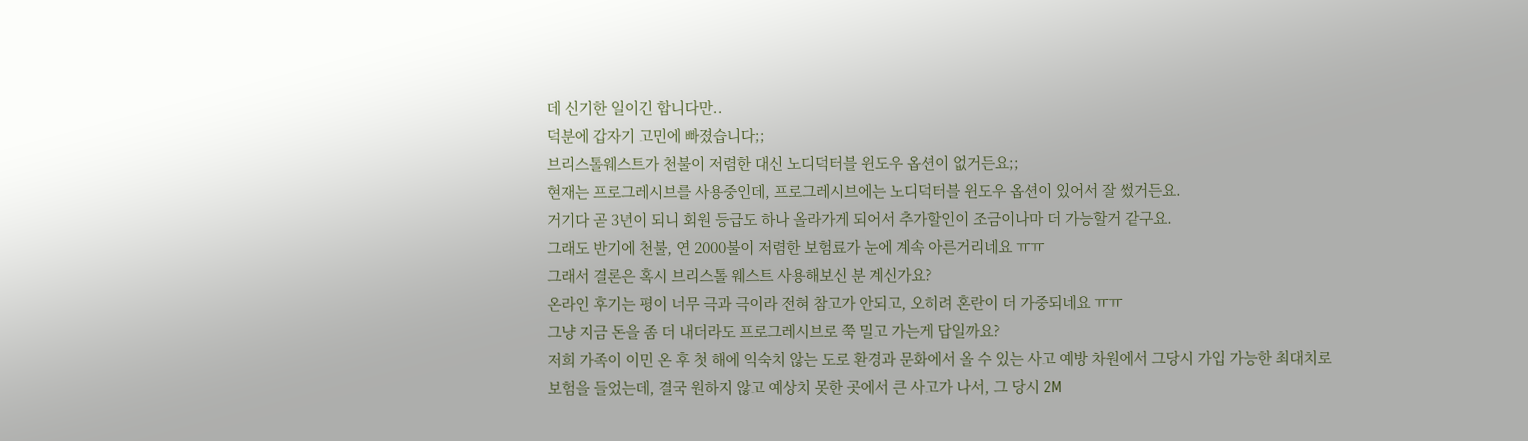데 신기한 일이긴 합니다만..
덕분에 갑자기 고민에 빠졌습니다;;
브리스톨웨스트가 천불이 저렴한 대신 노디덕터블 윈도우 옵션이 없거든요;;
현재는 프로그레시브를 사용중인데, 프로그레시브에는 노디덕터블 윈도우 옵션이 있어서 잘 썼거든요.
거기다 곧 3년이 되니 회원 등급도 하나 올라가게 되어서 추가할인이 조금이나마 더 가능할거 같구요.
그래도 반기에 천불, 연 2000불이 저렴한 보험료가 눈에 계속 아른거리네요 ㅠㅠ
그래서 결론은 혹시 브리스톨 웨스트 사용해보신 분 계신가요?
온라인 후기는 평이 너무 극과 극이라 전혀 참고가 안되고, 오히려 혼란이 더 가중되네요 ㅠㅠ
그냥 지금 돈을 좀 더 내더라도 프로그레시브로 쭉 밀고 가는게 답일까요?
저희 가족이 이민 온 후 첫 해에 익숙치 않는 도로 환경과 문화에서 올 수 있는 사고 예방 차원에서 그당시 가입 가능한 최대치로 보험을 들었는데, 결국 원하지 않고 예상치 못한 곳에서 큰 사고가 나서, 그 당시 2M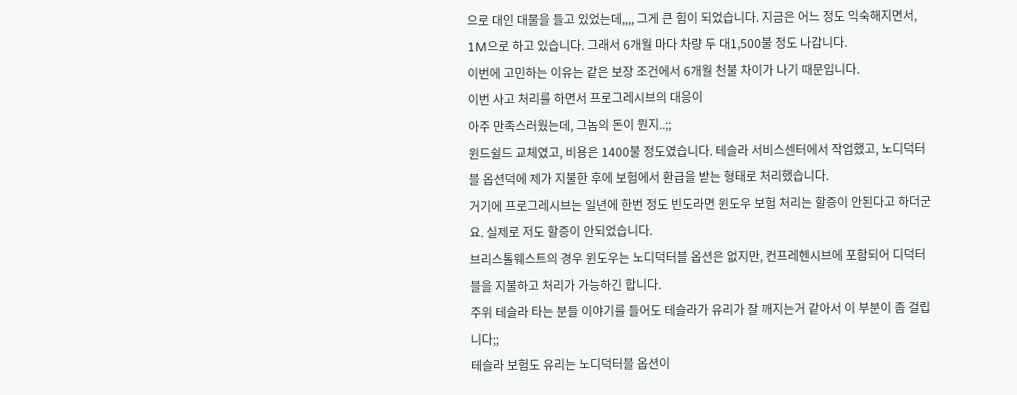으로 대인 대물을 들고 있었는데,,,, 그게 큰 힘이 되었습니다. 지금은 어느 정도 익숙해지면서, 1M으로 하고 있습니다. 그래서 6개월 마다 차량 두 대1,500불 정도 나갑니다.
이번에 고민하는 이유는 같은 보장 조건에서 6개월 천불 차이가 나기 때문입니다.
이번 사고 처리를 하면서 프로그레시브의 대응이
아주 만족스러웠는데, 그놈의 돈이 뭔지..;;
윈드쉴드 교체였고, 비용은 1400불 정도였습니다. 테슬라 서비스센터에서 작업했고, 노디덕터블 옵션덕에 제가 지불한 후에 보험에서 환급을 받는 형태로 처리했습니다.
거기에 프로그레시브는 일년에 한번 정도 빈도라면 윈도우 보험 처리는 할증이 안된다고 하더군요. 실제로 저도 할증이 안되었습니다.
브리스톨웨스트의 경우 윈도우는 노디덕터블 옵션은 없지만, 컨프레헨시브에 포함되어 디덕터블을 지불하고 처리가 가능하긴 합니다.
주위 테슬라 타는 분들 이야기를 들어도 테슬라가 유리가 잘 깨지는거 같아서 이 부분이 좀 걸립니다;;
테슬라 보험도 유리는 노디덕터블 옵션이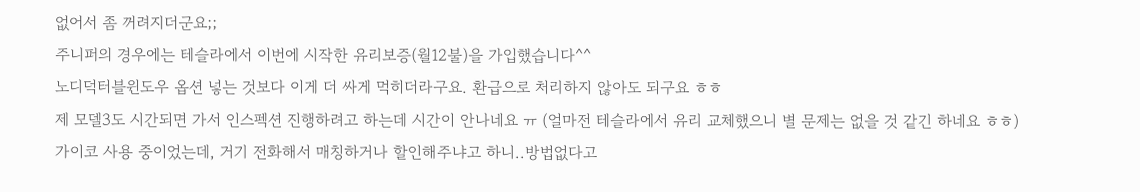없어서 좀 꺼려지더군요;;
주니퍼의 경우에는 테슬라에서 이번에 시작한 유리보증(월12불)을 가입했습니다^^
노디덕터블윈도우 옵션 넣는 것보다 이게 더 싸게 먹히더라구요. 환급으로 처리하지 않아도 되구요 ㅎㅎ
제 모델3도 시간되면 가서 인스펙션 진행하려고 하는데 시간이 안나네요 ㅠ (얼마전 테슬라에서 유리 교체했으니 별 문제는 없을 것 같긴 하네요 ㅎㅎ)
가이코 사용 중이었는데, 거기 전화해서 매칭하거나 할인해주냐고 하니..방법없다고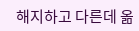해지하고 다른데 옮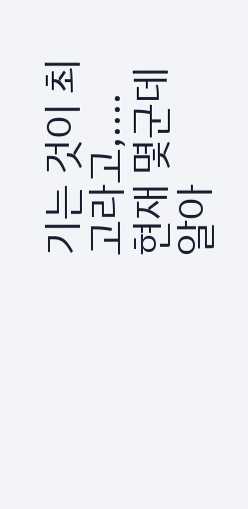기는 것이 최고라고,....
현재 몇군데 알아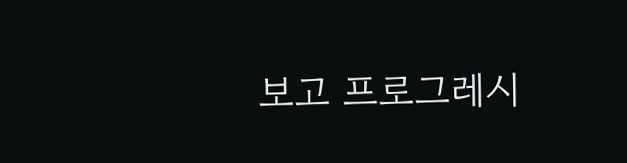보고 프로그레시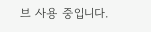브 사용 중입니다.